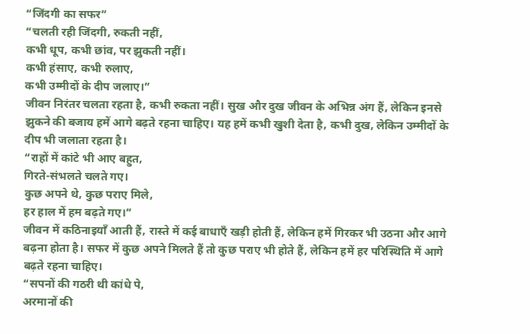“जिंदगी का सफर”
“चलती रही जिंदगी, रुकती नहीं,
कभी धूप, कभी छांव, पर झुकती नहीं।
कभी हंसाए, कभी रुलाए,
कभी उम्मीदों के दीप जलाए।”
जीवन निरंतर चलता रहता है, कभी रुकता नहीं। सुख और दुख जीवन के अभिन्न अंग हैं, लेकिन इनसे झुकने की बजाय हमें आगे बढ़ते रहना चाहिए। यह हमें कभी खुशी देता है, कभी दुख, लेकिन उम्मीदों के दीप भी जलाता रहता है।
“राहों में कांटे भी आए बहुत,
गिरते-संभलते चलते गए।
कुछ अपने थे, कुछ पराए मिले,
हर हाल में हम बढ़ते गए।”
जीवन में कठिनाइयाँ आती हैं, रास्ते में कई बाधाएँ खड़ी होती हैं, लेकिन हमें गिरकर भी उठना और आगे बढ़ना होता है। सफर में कुछ अपने मिलते हैं तो कुछ पराए भी होते हैं, लेकिन हमें हर परिस्थिति में आगे बढ़ते रहना चाहिए।
“सपनों की गठरी थी कांधे पे,
अरमानों की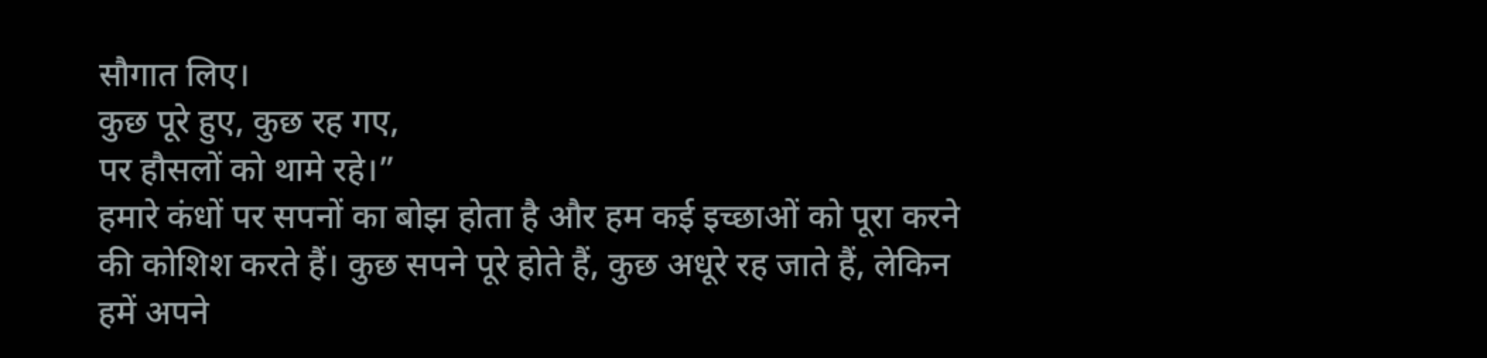सौगात लिए।
कुछ पूरे हुए, कुछ रह गए,
पर हौसलों को थामे रहे।”
हमारे कंधों पर सपनों का बोझ होता है और हम कई इच्छाओं को पूरा करने की कोशिश करते हैं। कुछ सपने पूरे होते हैं, कुछ अधूरे रह जाते हैं, लेकिन हमें अपने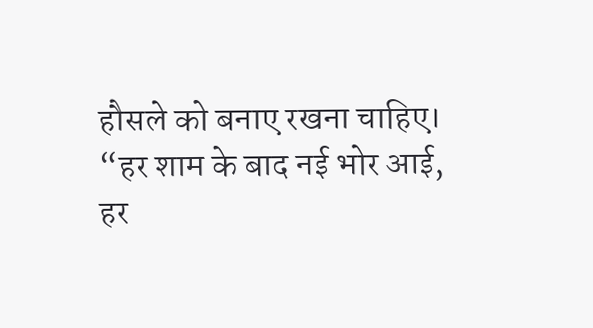हौसले को बनाए रखना चाहिए।
“हर शाम के बाद नई भोर आई,
हर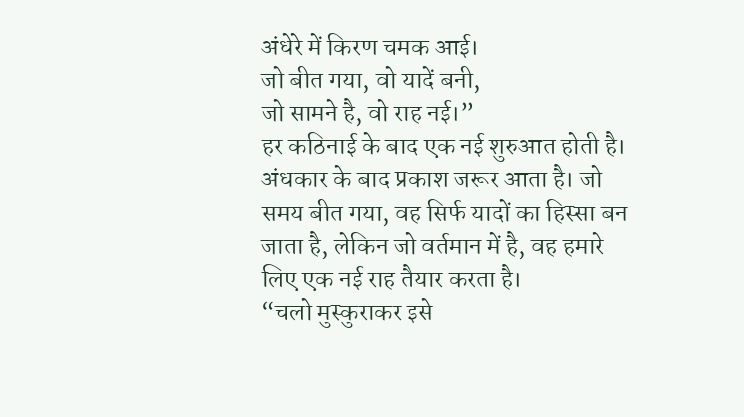अंधेरे में किरण चमक आई।
जो बीत गया, वो यादें बनी,
जो सामने है, वो राह नई।”
हर कठिनाई के बाद एक नई शुरुआत होती है। अंधकार के बाद प्रकाश जरूर आता है। जो समय बीत गया, वह सिर्फ यादों का हिस्सा बन जाता है, लेकिन जो वर्तमान में है, वह हमारे लिए एक नई राह तैयार करता है।
“चलो मुस्कुराकर इसे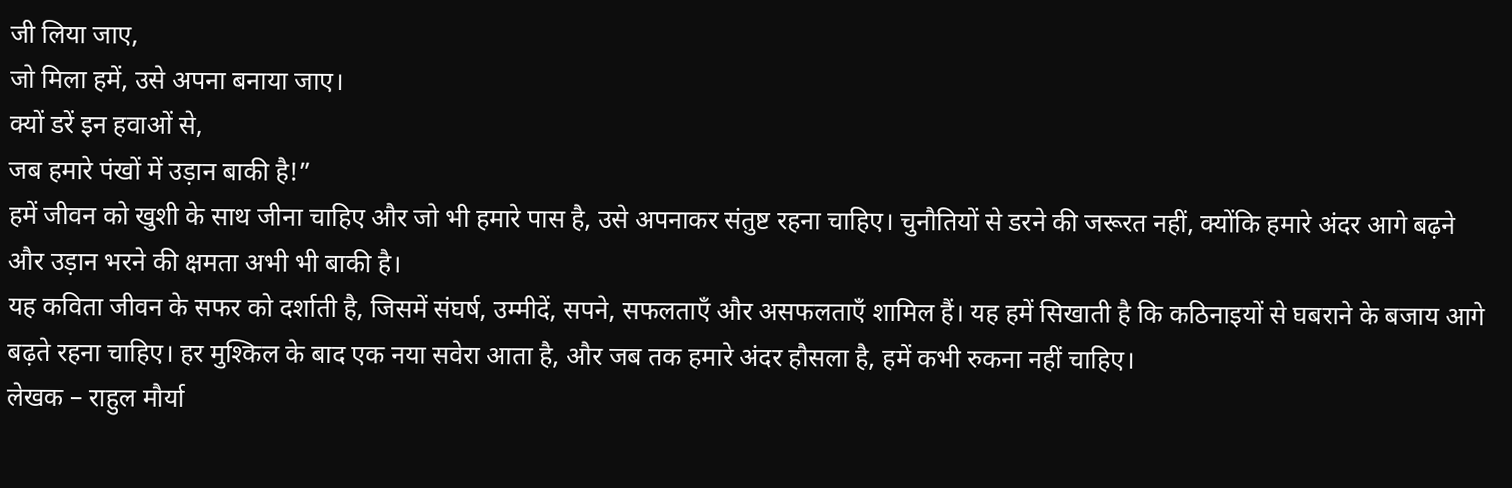जी लिया जाए,
जो मिला हमें, उसे अपना बनाया जाए।
क्यों डरें इन हवाओं से,
जब हमारे पंखों में उड़ान बाकी है!”
हमें जीवन को खुशी के साथ जीना चाहिए और जो भी हमारे पास है, उसे अपनाकर संतुष्ट रहना चाहिए। चुनौतियों से डरने की जरूरत नहीं, क्योंकि हमारे अंदर आगे बढ़ने और उड़ान भरने की क्षमता अभी भी बाकी है।
यह कविता जीवन के सफर को दर्शाती है, जिसमें संघर्ष, उम्मीदें, सपने, सफलताएँ और असफलताएँ शामिल हैं। यह हमें सिखाती है कि कठिनाइयों से घबराने के बजाय आगे बढ़ते रहना चाहिए। हर मुश्किल के बाद एक नया सवेरा आता है, और जब तक हमारे अंदर हौसला है, हमें कभी रुकना नहीं चाहिए।
लेखक – राहुल मौर्या